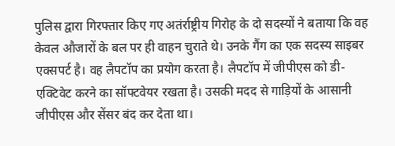पुलिस द्वारा गिरफ्तार किए गए अतंर्राष्ट्रीय गिरोह के दो सदस्यों ने बताया कि वह केवल औजारों के बल पर ही वाहन चुराते थे। उनके गैंग का एक सदस्य साइबर एक्सपर्ट है। वह लैपटॉप का प्रयोग करता है। लैपटॉप में जीपीएस को डी-एक्टिवेट करने का सॉफ्टवेयर रखता है। उसकी मदद से गाड़ियों के आसानी जीपीएस और सेंसर बंद कर देता था।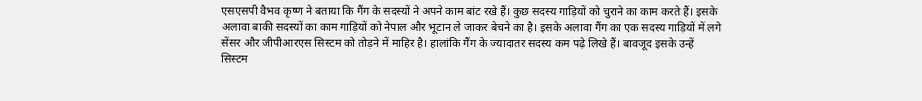एसएसपी वैभव कृष्ण ने बताया कि गैंग के सदस्यों ने अपने काम बांट रखे हैं। कुछ सदस्य गाड़ियों को चुराने का काम करते हैं। इसके अलावा बाकी सदस्यों का काम गाड़ियों को नेपाल और भूटान ले जाकर बेचने का है। इसके अलावा गैंग का एक सदस्य गाड़ियों में लगे सेंसर और जीपीआरएस सिस्टम को तोड़ने में माहिर है। हालांकि गैंग के ज्यादातर सदस्य कम पढ़े लिखे हैं। बावजूद इसके उन्हें सिस्टम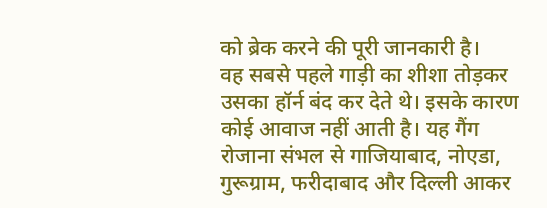को ब्रेक करने की पूरी जानकारी है।
वह सबसे पहले गाड़ी का शीशा तोड़कर उसका हॉर्न बंद कर देते थे। इसके कारण कोई आवाज नहीं आती है। यह गैंग रोजाना संभल से गाजियाबाद, नोएडा, गुरूग्राम, फरीदाबाद और दिल्ली आकर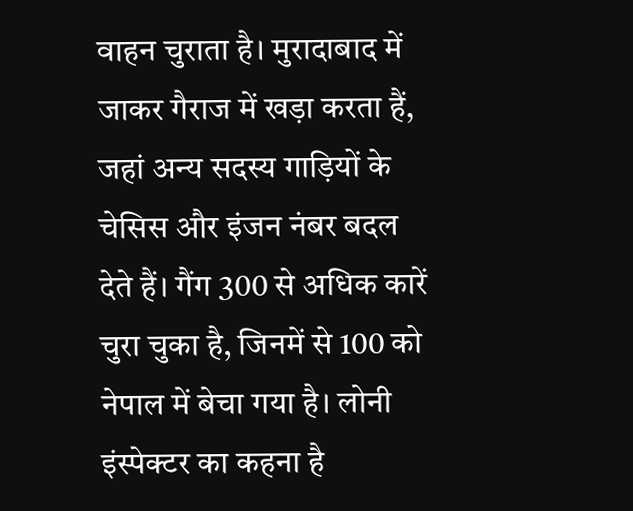वाहन चुराता है। मुरादाबाद में जाकर गैराज में खड़ा करता हैं, जहां अन्य सदस्य गाड़ियों के चेसिस और इंजन नंबर बदल देते हैं। गैंग 300 से अधिक कारें चुरा चुका है, जिनमें से 100 को नेपाल में बेचा गया है। लोनी इंस्पेक्टर का कहना है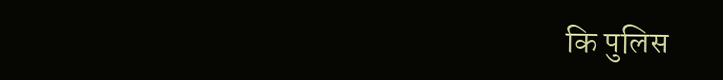कि पुलिस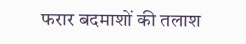फरार बदमाशों की तलाश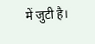में जुटी है।